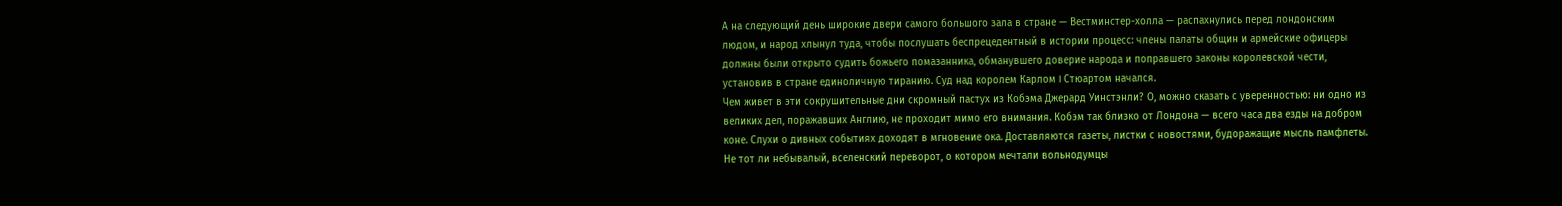А на следующий день широкие двери самого большого зала в стране — Вестминстер-холла — распахнулись перед лондонским людом, и народ хлынул туда, чтобы послушать беспрецедентный в истории процесс: члены палаты общин и армейские офицеры должны были открыто судить божьего помазанника, обманувшего доверие народа и поправшего законы королевской чести, установив в стране единоличную тиранию. Суд над королем Карлом I Стюартом начался.
Чем живет в эти сокрушительные дни скромный пастух из Кобэма Джерард Уинстэнли? О, можно сказать с уверенностью: ни одно из великих дел, поражавших Англию, не проходит мимо его внимания. Кобэм так близко от Лондона — всего часа два езды на добром коне. Слухи о дивных событиях доходят в мгновение ока. Доставляются газеты, листки с новостями, будоражащие мысль памфлеты.
Не тот ли небывалый, вселенский переворот, о котором мечтали вольнодумцы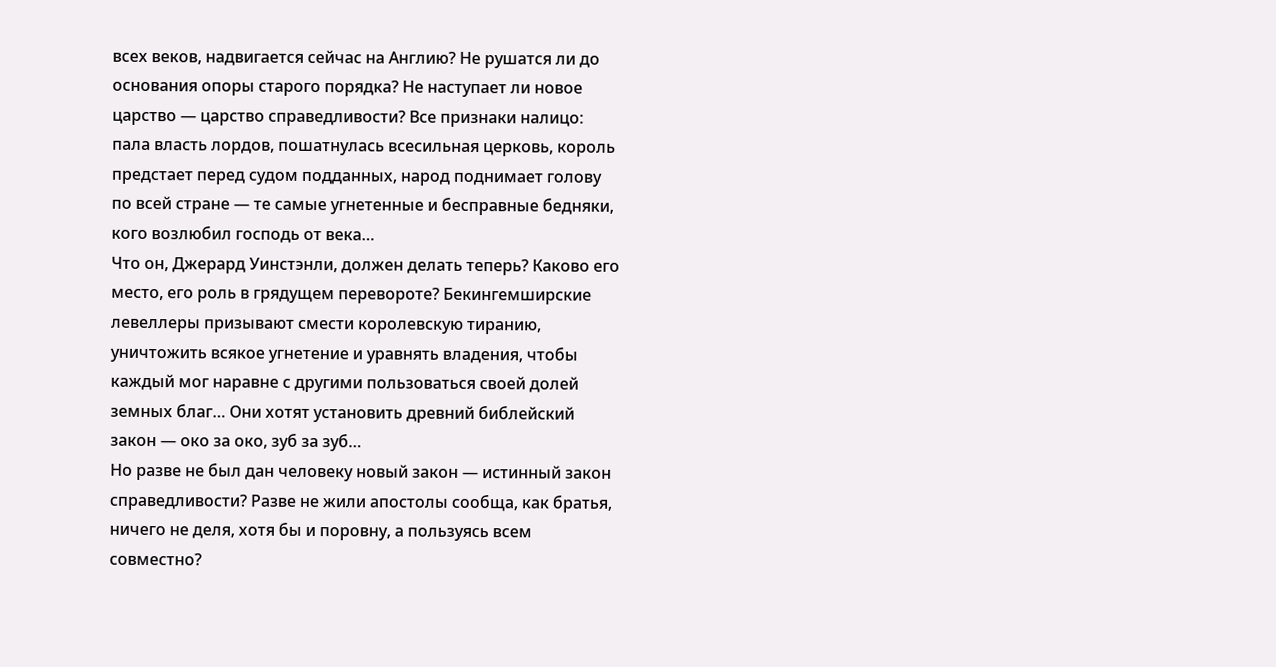всех веков, надвигается сейчас на Англию? Не рушатся ли до основания опоры старого порядка? Не наступает ли новое царство — царство справедливости? Все признаки налицо: пала власть лордов, пошатнулась всесильная церковь, король предстает перед судом подданных, народ поднимает голову по всей стране — те самые угнетенные и бесправные бедняки, кого возлюбил господь от века…
Что он, Джерард Уинстэнли, должен делать теперь? Каково его место, его роль в грядущем перевороте? Бекингемширские левеллеры призывают смести королевскую тиранию, уничтожить всякое угнетение и уравнять владения, чтобы каждый мог наравне с другими пользоваться своей долей земных благ… Они хотят установить древний библейский закон — око за око, зуб за зуб…
Но разве не был дан человеку новый закон — истинный закон справедливости? Разве не жили апостолы сообща, как братья, ничего не деля, хотя бы и поровну, а пользуясь всем совместно?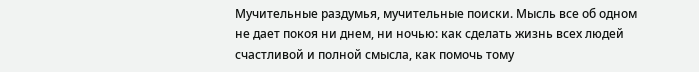Мучительные раздумья, мучительные поиски. Мысль все об одном не дает покоя ни днем, ни ночью: как сделать жизнь всех людей счастливой и полной смысла, как помочь тому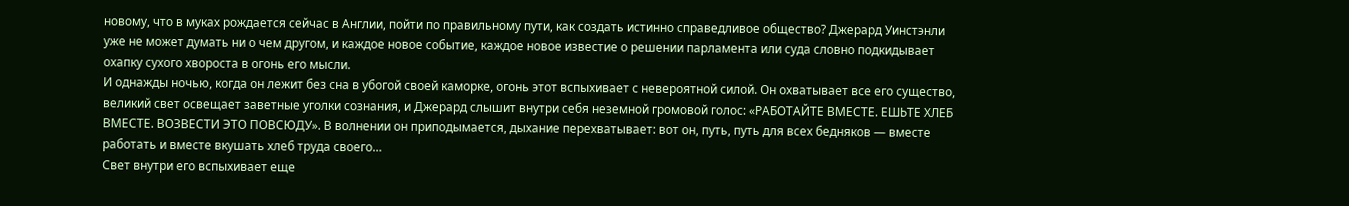новому, что в муках рождается сейчас в Англии, пойти по правильному пути, как создать истинно справедливое общество? Джерард Уинстэнли уже не может думать ни о чем другом, и каждое новое событие, каждое новое известие о решении парламента или суда словно подкидывает охапку сухого хвороста в огонь его мысли.
И однажды ночью, когда он лежит без сна в убогой своей каморке, огонь этот вспыхивает с невероятной силой. Он охватывает все его существо, великий свет освещает заветные уголки сознания, и Джерард слышит внутри себя неземной громовой голос: «РАБОТАЙТЕ ВМЕСТЕ. ЕШЬТЕ ХЛЕБ ВМЕСТЕ. ВОЗВЕСТИ ЭТО ПОВСЮДУ». В волнении он приподымается, дыхание перехватывает: вот он, путь, путь для всех бедняков — вместе работать и вместе вкушать хлеб труда своего…
Свет внутри его вспыхивает еще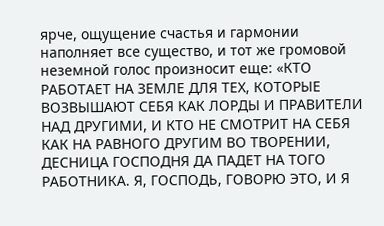ярче, ощущение счастья и гармонии наполняет все существо, и тот же громовой неземной голос произносит еще: «КТО РАБОТАЕТ НА ЗЕМЛЕ ДЛЯ ТЕХ, КОТОРЫЕ ВОЗВЫШАЮТ СЕБЯ КАК ЛОРДЫ И ПРАВИТЕЛИ НАД ДРУГИМИ, И КТО НЕ СМОТРИТ НА СЕБЯ КАК НА РАВНОГО ДРУГИМ ВО ТВОРЕНИИ, ДЕСНИЦА ГОСПОДНЯ ДА ПАДЕТ НА ТОГО РАБОТНИКА. Я, ГОСПОДЬ, ГОВОРЮ ЭТО, И Я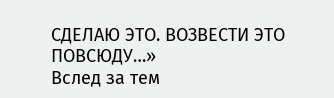СДЕЛАЮ ЭТО. ВОЗВЕСТИ ЭТО ПОВСЮДУ…»
Вслед за тем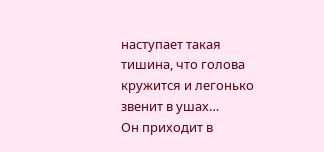наступает такая тишина, что голова кружится и легонько звенит в ушах…
Он приходит в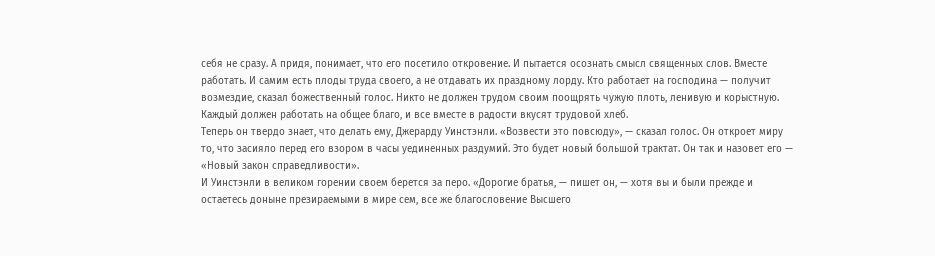себя не сразу. А придя, понимает, что его посетило откровение. И пытается осознать смысл священных слов. Вместе работать. И самим есть плоды труда своего, а не отдавать их праздному лорду. Кто работает на господина — получит возмездие, сказал божественный голос. Никто не должен трудом своим поощрять чужую плоть, ленивую и корыстную. Каждый должен работать на общее благо, и все вместе в радости вкусят трудовой хлеб.
Теперь он твердо знает, что делать ему, Джерарду Уинстэнли. «Возвести это повсюду», — сказал голос. Он откроет миру то, что засияло перед его взором в часы уединенных раздумий. Это будет новый большой трактат. Он так и назовет его — «Новый закон справедливости».
И Уинстэнли в великом горении своем берется за перо. «Дорогие братья, — пишет он, — хотя вы и были прежде и остаетесь доныне презираемыми в мире сем, все же благословение Высшего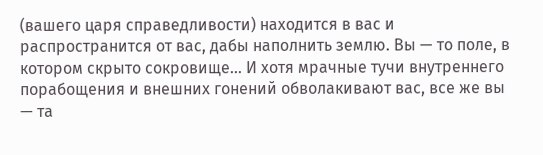(вашего царя справедливости) находится в вас и распространится от вас, дабы наполнить землю. Вы — то поле, в котором скрыто сокровище… И хотя мрачные тучи внутреннего порабощения и внешних гонений обволакивают вас, все же вы — та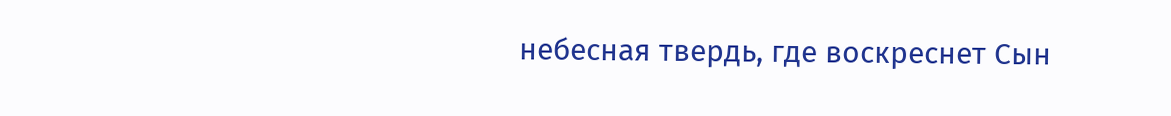небесная твердь, где воскреснет Сын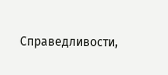Справедливости,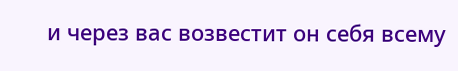и через вас возвестит он себя всему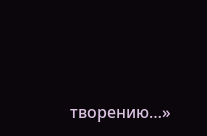творению…»